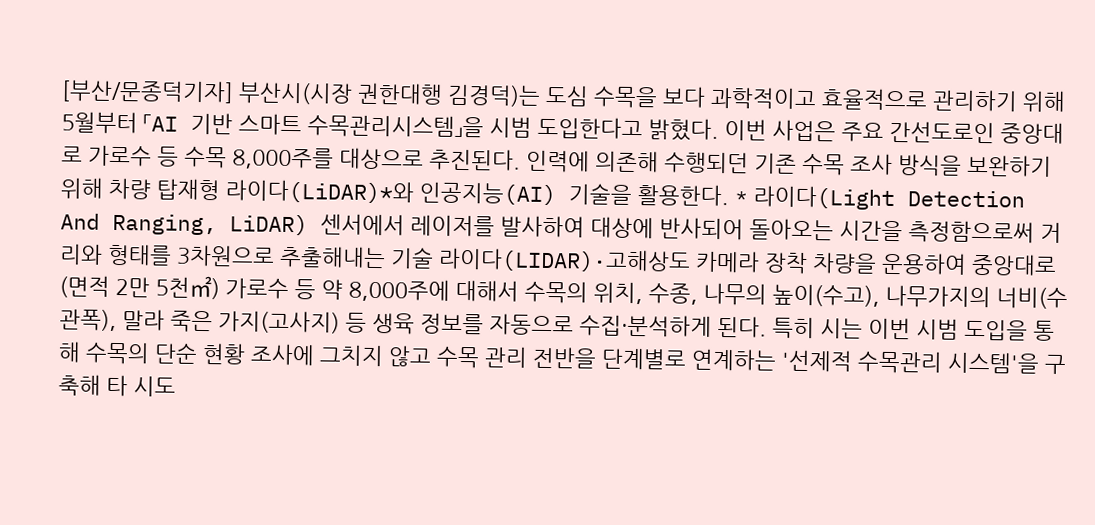[부산/문종덕기자] 부산시(시장 권한대행 김경덕)는 도심 수목을 보다 과학적이고 효율적으로 관리하기 위해 5월부터 「AI 기반 스마트 수목관리시스템」을 시범 도입한다고 밝혔다. 이번 사업은 주요 간선도로인 중앙대로 가로수 등 수목 8,000주를 대상으로 추진된다. 인력에 의존해 수행되던 기존 수목 조사 방식을 보완하기 위해 차량 탑재형 라이다(LiDAR)*와 인공지능(AI) 기술을 활용한다. * 라이다(Light Detection And Ranging, LiDAR) 센서에서 레이저를 발사하여 대상에 반사되어 돌아오는 시간을 측정함으로써 거리와 형태를 3차원으로 추출해내는 기술 라이다(LIDAR)·고해상도 카메라 장착 차량을 운용하여 중앙대로(면적 2만 5천㎡) 가로수 등 약 8,000주에 대해서 수목의 위치, 수종, 나무의 높이(수고), 나무가지의 너비(수관폭), 말라 죽은 가지(고사지) 등 생육 정보를 자동으로 수집·분석하게 된다. 특히 시는 이번 시범 도입을 통해 수목의 단순 현황 조사에 그치지 않고 수목 관리 전반을 단계별로 연계하는 '선제적 수목관리 시스템'을 구축해 타 시도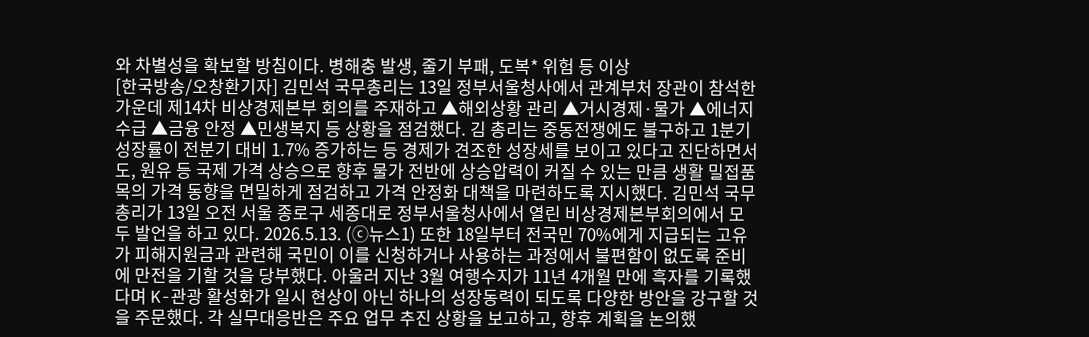와 차별성을 확보할 방침이다. 병해충 발생, 줄기 부패, 도복* 위험 등 이상
[한국방송/오창환기자] 김민석 국무총리는 13일 정부서울청사에서 관계부처 장관이 참석한 가운데 제14차 비상경제본부 회의를 주재하고 ▲해외상황 관리 ▲거시경제·물가 ▲에너지 수급 ▲금융 안정 ▲민생복지 등 상황을 점검했다. 김 총리는 중동전쟁에도 불구하고 1분기 성장률이 전분기 대비 1.7% 증가하는 등 경제가 견조한 성장세를 보이고 있다고 진단하면서도, 원유 등 국제 가격 상승으로 향후 물가 전반에 상승압력이 커질 수 있는 만큼 생활 밀접품목의 가격 동향을 면밀하게 점검하고 가격 안정화 대책을 마련하도록 지시했다. 김민석 국무총리가 13일 오전 서울 종로구 세종대로 정부서울청사에서 열린 비상경제본부회의에서 모두 발언을 하고 있다. 2026.5.13. (ⓒ뉴스1) 또한 18일부터 전국민 70%에게 지급되는 고유가 피해지원금과 관련해 국민이 이를 신청하거나 사용하는 과정에서 불편함이 없도록 준비에 만전을 기할 것을 당부했다. 아울러 지난 3월 여행수지가 11년 4개월 만에 흑자를 기록했다며 K-관광 활성화가 일시 현상이 아닌 하나의 성장동력이 되도록 다양한 방안을 강구할 것을 주문했다. 각 실무대응반은 주요 업무 추진 상황을 보고하고, 향후 계획을 논의했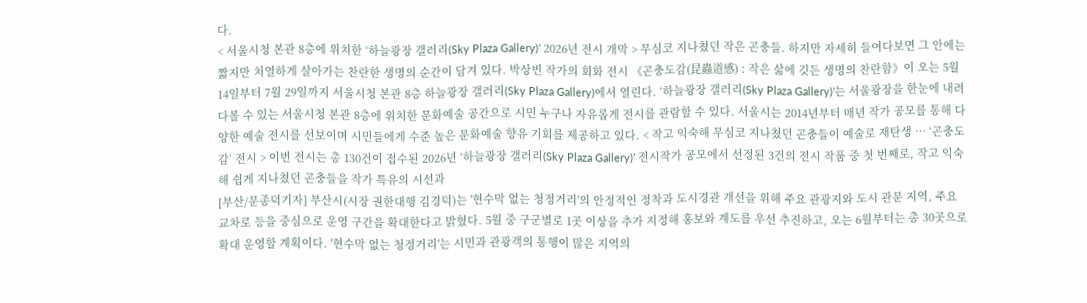다.
< 서울시청 본관 8층에 위치한 ‘하늘광장 갤러리(Sky Plaza Gallery)’ 2026년 전시 개막 > 무심코 지나쳤던 작은 곤충들. 하지만 자세히 들여다보면 그 안에는 짧지만 치열하게 살아가는 찬란한 생명의 순간이 담겨 있다. 박상빈 작가의 회화 전시 《곤충도감(昆蟲道感) : 작은 삶에 깃든 생명의 찬란함》이 오는 5월 14일부터 7월 29일까지 서울시청 본관 8층 하늘광장 갤러리(Sky Plaza Gallery)에서 열린다. ‘하늘광장 갤러리(Sky Plaza Gallery)’는 서울광장을 한눈에 내려다볼 수 있는 서울시청 본관 8층에 위치한 문화예술 공간으로 시민 누구나 자유롭게 전시를 관람할 수 있다. 서울시는 2014년부터 매년 작가 공모를 통해 다양한 예술 전시를 선보이며 시민들에게 수준 높은 문화예술 향유 기회를 제공하고 있다. < 작고 익숙해 무심코 지나쳤던 곤충들이 예술로 재탄생 … ‘곤충도감’ 전시 > 이번 전시는 총 130건이 접수된 2026년 ‘하늘광장 갤러리(Sky Plaza Gallery)’ 전시작가 공모에서 선정된 3건의 전시 작품 중 첫 번째로, 작고 익숙해 쉽게 지나쳤던 곤충들을 작가 특유의 시선과
[부산/문종덕기자] 부산시(시장 권한대행 김경덕)는 '현수막 없는 청정거리'의 안정적인 정착과 도시경관 개선을 위해 주요 관광지와 도시 관문 지역, 주요 교차로 등을 중심으로 운영 구간을 확대한다고 밝혔다. 5월 중 구군별로 1곳 이상을 추가 지정해 홍보와 계도를 우선 추진하고, 오는 6월부터는 총 30곳으로 확대 운영할 계획이다. '현수막 없는 청정거리'는 시민과 관광객의 통행이 많은 지역의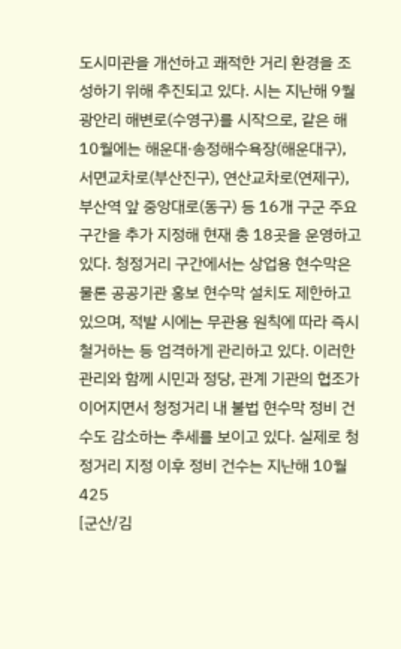도시미관을 개선하고 쾌적한 거리 환경을 조성하기 위해 추진되고 있다. 시는 지난해 9월 광안리 해변로(수영구)를 시작으로, 같은 해 10월에는 해운대·송정해수욕장(해운대구), 서면교차로(부산진구), 연산교차로(연제구), 부산역 앞 중앙대로(동구) 등 16개 구군 주요 구간을 추가 지정해 현재 총 18곳을 운영하고 있다. 청정거리 구간에서는 상업용 현수막은 물론 공공기관 홍보 현수막 설치도 제한하고 있으며, 적발 시에는 무관용 원칙에 따라 즉시 철거하는 등 엄격하게 관리하고 있다. 이러한 관리와 함께 시민과 정당, 관계 기관의 협조가 이어지면서 청정거리 내 불법 현수막 정비 건수도 감소하는 추세를 보이고 있다. 실제로 청정거리 지정 이후 정비 건수는 지난해 10월 425
[군산/김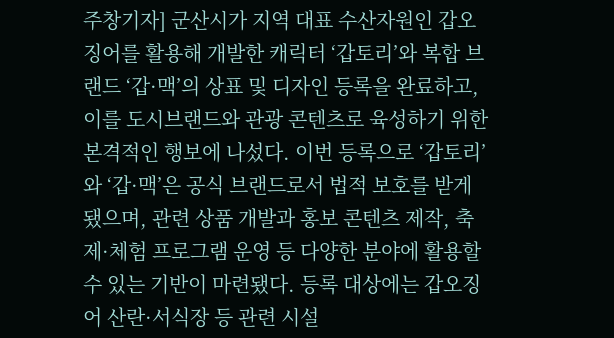주창기자] 군산시가 지역 대표 수산자원인 갑오징어를 활용해 개발한 캐릭터 ‘갑토리’와 복합 브랜드 ‘갑·맥’의 상표 및 디자인 등록을 완료하고, 이를 도시브랜드와 관광 콘텐츠로 육성하기 위한 본격적인 행보에 나섰다. 이번 등록으로 ‘갑토리’와 ‘갑·맥’은 공식 브랜드로서 법적 보호를 받게 됐으며, 관련 상품 개발과 홍보 콘텐츠 제작, 축제·체험 프로그램 운영 등 다양한 분야에 활용할 수 있는 기반이 마련됐다. 등록 대상에는 갑오징어 산란·서식장 등 관련 시설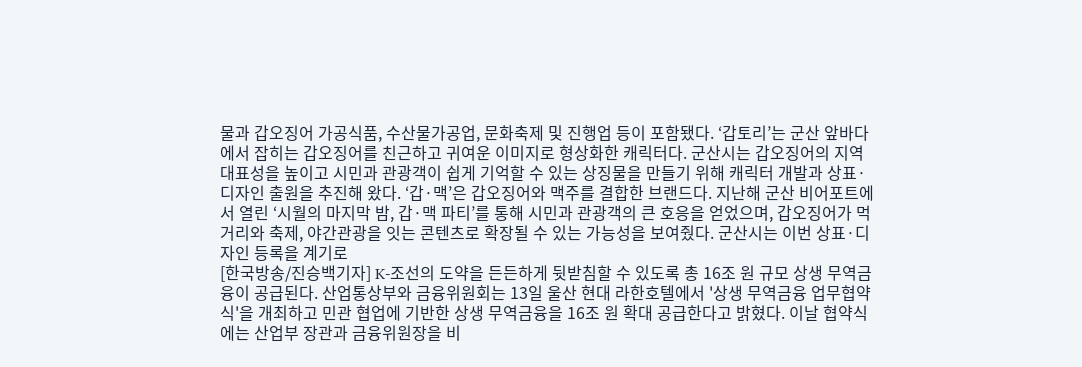물과 갑오징어 가공식품, 수산물가공업, 문화축제 및 진행업 등이 포함됐다. ‘갑토리’는 군산 앞바다에서 잡히는 갑오징어를 친근하고 귀여운 이미지로 형상화한 캐릭터다. 군산시는 갑오징어의 지역 대표성을 높이고 시민과 관광객이 쉽게 기억할 수 있는 상징물을 만들기 위해 캐릭터 개발과 상표·디자인 출원을 추진해 왔다. ‘갑·맥’은 갑오징어와 맥주를 결합한 브랜드다. 지난해 군산 비어포트에서 열린 ‘시월의 마지막 밤, 갑·맥 파티’를 통해 시민과 관광객의 큰 호응을 얻었으며, 갑오징어가 먹거리와 축제, 야간관광을 잇는 콘텐츠로 확장될 수 있는 가능성을 보여줬다. 군산시는 이번 상표·디자인 등록을 계기로
[한국방송/진승백기자] K-조선의 도약을 든든하게 뒷받침할 수 있도록 총 16조 원 규모 상생 무역금융이 공급된다. 산업통상부와 금융위원회는 13일 울산 현대 라한호텔에서 '상생 무역금융 업무협약식'을 개최하고 민관 협업에 기반한 상생 무역금융을 16조 원 확대 공급한다고 밝혔다. 이날 협약식에는 산업부 장관과 금융위원장을 비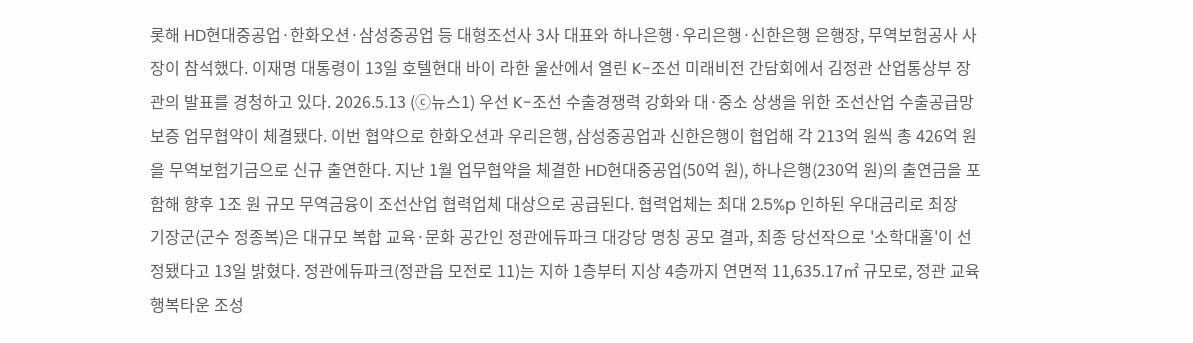롯해 HD현대중공업·한화오션·삼성중공업 등 대형조선사 3사 대표와 하나은행·우리은행·신한은행 은행장, 무역보험공사 사장이 참석했다. 이재명 대통령이 13일 호텔현대 바이 라한 울산에서 열린 K-조선 미래비전 간담회에서 김정관 산업통상부 장관의 발표를 경청하고 있다. 2026.5.13 (ⓒ뉴스1) 우선 K-조선 수출경쟁력 강화와 대·중소 상생을 위한 조선산업 수출공급망 보증 업무협약이 체결됐다. 이번 협약으로 한화오션과 우리은행, 삼성중공업과 신한은행이 협업해 각 213억 원씩 총 426억 원을 무역보험기금으로 신규 출연한다. 지난 1월 업무협약을 체결한 HD현대중공업(50억 원), 하나은행(230억 원)의 출연금을 포함해 향후 1조 원 규모 무역금융이 조선산업 협력업체 대상으로 공급된다. 협력업체는 최대 2.5%p 인하된 우대금리로 최장
기장군(군수 정종복)은 대규모 복합 교육·문화 공간인 정관에듀파크 대강당 명칭 공모 결과, 최종 당선작으로 '소학대홀'이 선정됐다고 13일 밝혔다. 정관에듀파크(정관읍 모전로 11)는 지하 1층부터 지상 4층까지 연면적 11,635.17㎡ 규모로, 정관 교육행복타운 조성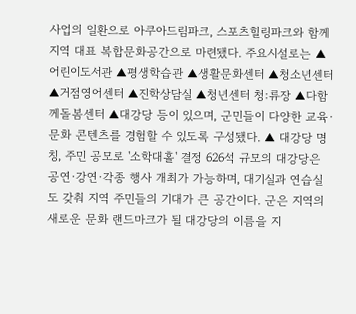사업의 일환으로 아쿠아드림파크, 스포츠힐링파크와 함께 지역 대표 복합문화공간으로 마련됐다. 주요시설로는 ▲어린이도서관 ▲평생학습관 ▲생활문화센터 ▲청소년센터 ▲거점영어센터 ▲진학상담실 ▲청년센터 청:류장 ▲다함께돌봄센터 ▲대강당 등이 있으며, 군민들이 다양한 교육·문화 콘텐츠를 경험할 수 있도록 구성됐다. ▲ 대강당 명칭, 주민 공모로 '소학대홀' 결정 626석 규모의 대강당은 공연·강연·각종 행사 개최가 가능하며, 대기실과 연습실도 갖춰 지역 주민들의 기대가 큰 공간이다. 군은 지역의 새로운 문화 랜드마크가 될 대강당의 이름을 지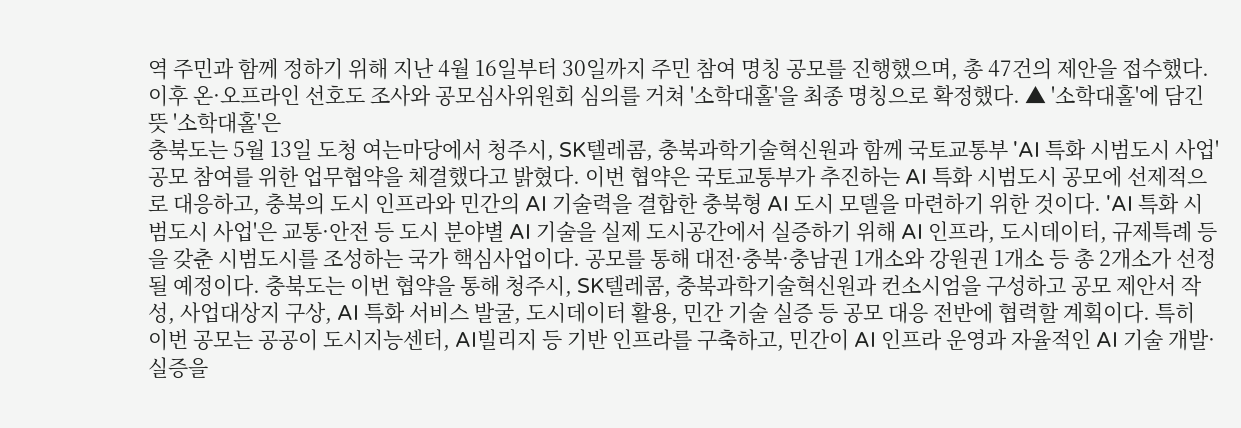역 주민과 함께 정하기 위해 지난 4월 16일부터 30일까지 주민 참여 명칭 공모를 진행했으며, 총 47건의 제안을 접수했다. 이후 온·오프라인 선호도 조사와 공모심사위원회 심의를 거쳐 '소학대홀'을 최종 명칭으로 확정했다. ▲ '소학대홀'에 담긴 뜻 '소학대홀'은
충북도는 5월 13일 도청 여는마당에서 청주시, SK텔레콤, 충북과학기술혁신원과 함께 국토교통부 'AI 특화 시범도시 사업' 공모 참여를 위한 업무협약을 체결했다고 밝혔다. 이번 협약은 국토교통부가 추진하는 AI 특화 시범도시 공모에 선제적으로 대응하고, 충북의 도시 인프라와 민간의 AI 기술력을 결합한 충북형 AI 도시 모델을 마련하기 위한 것이다. 'AI 특화 시범도시 사업'은 교통·안전 등 도시 분야별 AI 기술을 실제 도시공간에서 실증하기 위해 AI 인프라, 도시데이터, 규제특례 등을 갖춘 시범도시를 조성하는 국가 핵심사업이다. 공모를 통해 대전·충북·충남권 1개소와 강원권 1개소 등 총 2개소가 선정될 예정이다. 충북도는 이번 협약을 통해 청주시, SK텔레콤, 충북과학기술혁신원과 컨소시엄을 구성하고 공모 제안서 작성, 사업대상지 구상, AI 특화 서비스 발굴, 도시데이터 활용, 민간 기술 실증 등 공모 대응 전반에 협력할 계획이다. 특히 이번 공모는 공공이 도시지능센터, AI빌리지 등 기반 인프라를 구축하고, 민간이 AI 인프라 운영과 자율적인 AI 기술 개발·실증을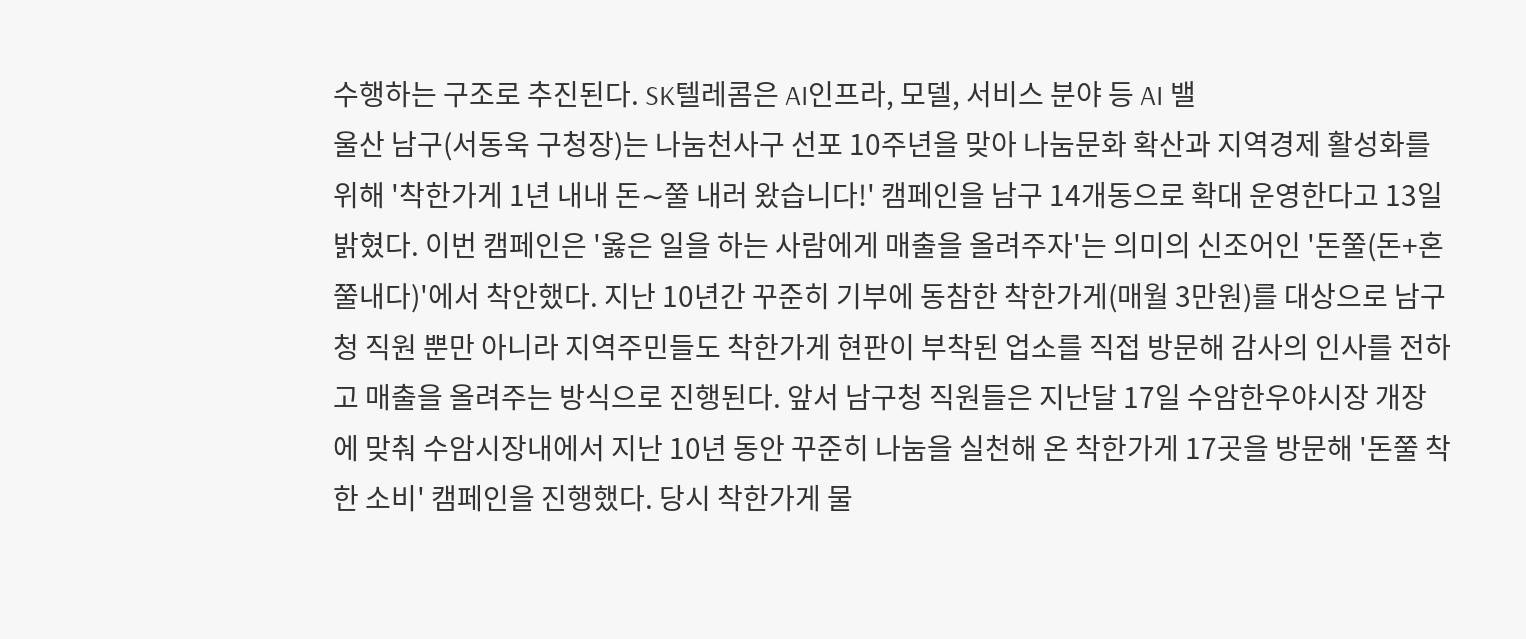수행하는 구조로 추진된다. SK텔레콤은 AI인프라, 모델, 서비스 분야 등 AI 밸
울산 남구(서동욱 구청장)는 나눔천사구 선포 10주년을 맞아 나눔문화 확산과 지역경제 활성화를 위해 '착한가게 1년 내내 돈∼쭐 내러 왔습니다!' 캠페인을 남구 14개동으로 확대 운영한다고 13일 밝혔다. 이번 캠페인은 '옳은 일을 하는 사람에게 매출을 올려주자'는 의미의 신조어인 '돈쭐(돈+혼쭐내다)'에서 착안했다. 지난 10년간 꾸준히 기부에 동참한 착한가게(매월 3만원)를 대상으로 남구청 직원 뿐만 아니라 지역주민들도 착한가게 현판이 부착된 업소를 직접 방문해 감사의 인사를 전하고 매출을 올려주는 방식으로 진행된다. 앞서 남구청 직원들은 지난달 17일 수암한우야시장 개장에 맞춰 수암시장내에서 지난 10년 동안 꾸준히 나눔을 실천해 온 착한가게 17곳을 방문해 '돈쭐 착한 소비' 캠페인을 진행했다. 당시 착한가게 물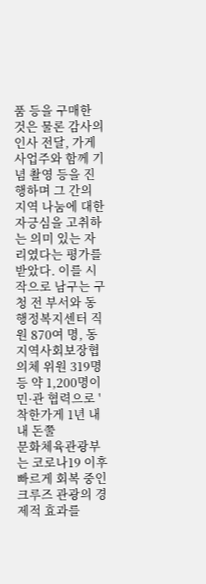품 등을 구매한 것은 물론 감사의 인사 전달, 가게 사업주와 함께 기념 촬영 등을 진행하며 그 간의 지역 나눔에 대한 자긍심을 고취하는 의미 있는 자리였다는 평가를 받았다. 이를 시작으로 남구는 구청 전 부서와 동 행정복지센터 직원 870여 명, 동 지역사회보장협의체 위원 319명 등 약 1,200명이 민·관 협력으로 '착한가게 1년 내내 돈쭐
문화체육관광부는 코로나19 이후 빠르게 회복 중인 크루즈 관광의 경제적 효과를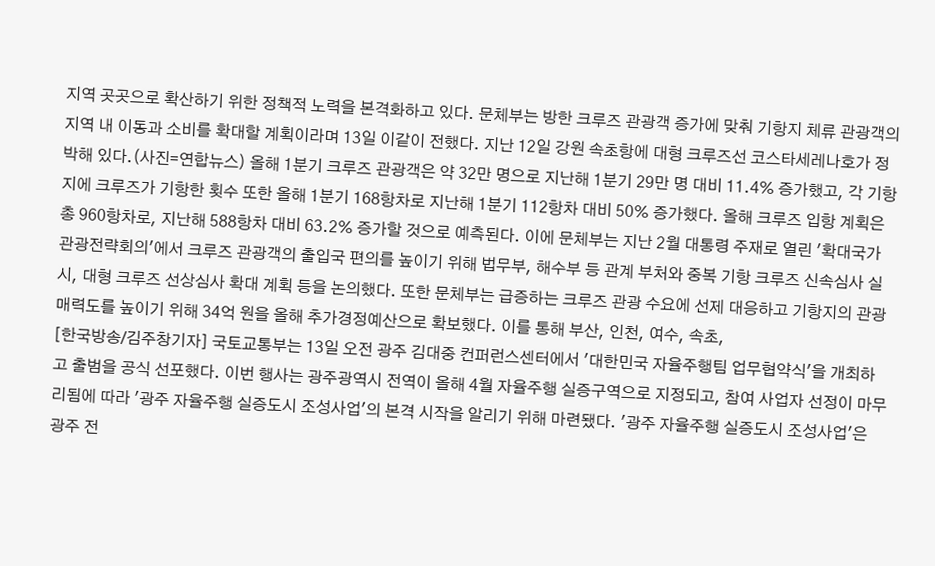지역 곳곳으로 확산하기 위한 정책적 노력을 본격화하고 있다. 문체부는 방한 크루즈 관광객 증가에 맞춰 기항지 체류 관광객의 지역 내 이동과 소비를 확대할 계획이라며 13일 이같이 전했다. 지난 12일 강원 속초항에 대형 크루즈선 코스타세레나호가 정박해 있다.(사진=연합뉴스) 올해 1분기 크루즈 관광객은 약 32만 명으로 지난해 1분기 29만 명 대비 11.4% 증가했고, 각 기항지에 크루즈가 기항한 횟수 또한 올해 1분기 168항차로 지난해 1분기 112항차 대비 50% 증가했다. 올해 크루즈 입항 계획은 총 960항차로, 지난해 588항차 대비 63.2% 증가할 것으로 예측된다. 이에 문체부는 지난 2월 대통령 주재로 열린 '확대국가관광전략회의'에서 크루즈 관광객의 출입국 편의를 높이기 위해 법무부, 해수부 등 관계 부처와 중복 기항 크루즈 신속심사 실시, 대형 크루즈 선상심사 확대 계획 등을 논의했다. 또한 문체부는 급증하는 크루즈 관광 수요에 선제 대응하고 기항지의 관광 매력도를 높이기 위해 34억 원을 올해 추가경정예산으로 확보했다. 이를 통해 부산, 인천, 여수, 속초,
[한국방송/김주창기자] 국토교통부는 13일 오전 광주 김대중 컨퍼런스센터에서 '대한민국 자율주행팀 업무협약식'을 개최하고 출범을 공식 선포했다. 이번 행사는 광주광역시 전역이 올해 4월 자율주행 실증구역으로 지정되고, 참여 사업자 선정이 마무리됨에 따라 '광주 자율주행 실증도시 조성사업'의 본격 시작을 알리기 위해 마련됐다. '광주 자율주행 실증도시 조성사업'은 광주 전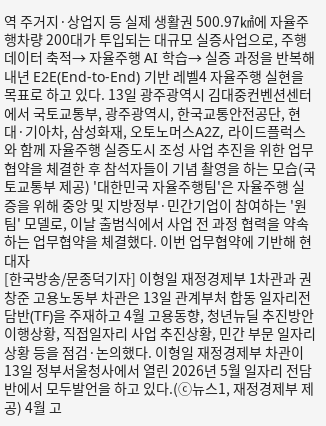역 주거지·상업지 등 실제 생활권 500.97㎢에 자율주행차량 200대가 투입되는 대규모 실증사업으로, 주행데이터 축적→ 자율주행 AI 학습→ 실증 과정을 반복해 내년 E2E(End-to-End) 기반 레벨4 자율주행 실현을 목표로 하고 있다. 13일 광주광역시 김대중컨벤션센터에서 국토교통부, 광주광역시, 한국교통안전공단, 현대·기아차, 삼성화재, 오토노머스A2Z, 라이드플럭스와 함께 자율주행 실증도시 조성 사업 추진을 위한 업무협약을 체결한 후 참석자들이 기념 촬영을 하는 모습(국토교통부 제공) '대한민국 자율주행팀'은 자율주행 실증을 위해 중앙 및 지방정부·민간기업이 참여하는 '원팀' 모델로, 이날 출범식에서 사업 전 과정 협력을 약속하는 업무협약을 체결했다. 이번 업무협약에 기반해 현대자
[한국방송/문종덕기자] 이형일 재정경제부 1차관과 권창준 고용노동부 차관은 13일 관계부처 합동 일자리전담반(TF)을 주재하고 4월 고용동향, 청년뉴딜 추진방안 이행상황, 직접일자리 사업 추진상황, 민간 부문 일자리 상황 등을 점검·논의했다. 이형일 재정경제부 차관이 13일 정부서울청사에서 열린 2026년 5월 일자리 전담반에서 모두발언을 하고 있다.(ⓒ뉴스1, 재정경제부 제공) 4월 고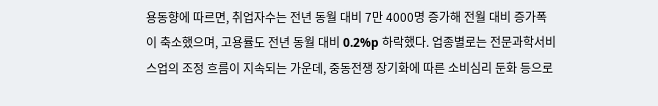용동향에 따르면, 취업자수는 전년 동월 대비 7만 4000명 증가해 전월 대비 증가폭이 축소했으며, 고용률도 전년 동월 대비 0.2%p 하락했다. 업종별로는 전문과학서비스업의 조정 흐름이 지속되는 가운데, 중동전쟁 장기화에 따른 소비심리 둔화 등으로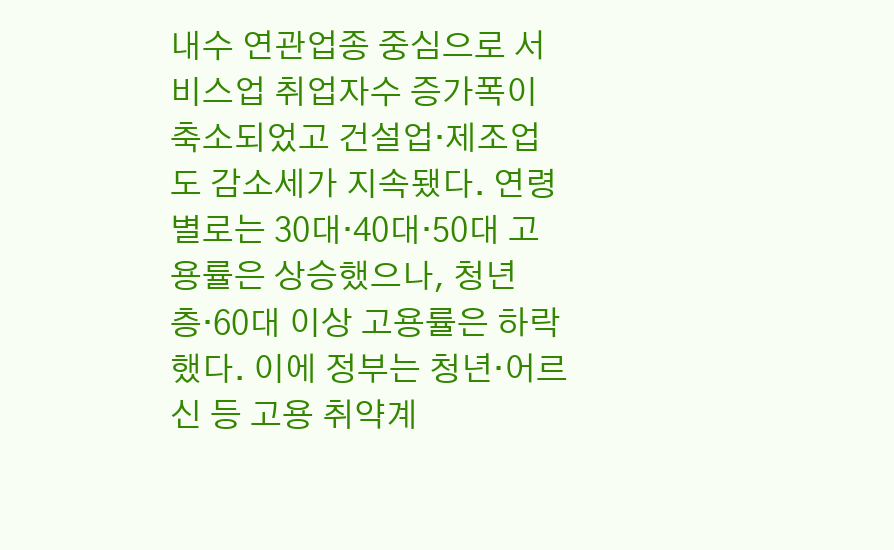내수 연관업종 중심으로 서비스업 취업자수 증가폭이 축소되었고 건설업·제조업도 감소세가 지속됐다. 연령별로는 30대·40대·50대 고용률은 상승했으나, 청년층·60대 이상 고용률은 하락했다. 이에 정부는 청년·어르신 등 고용 취약계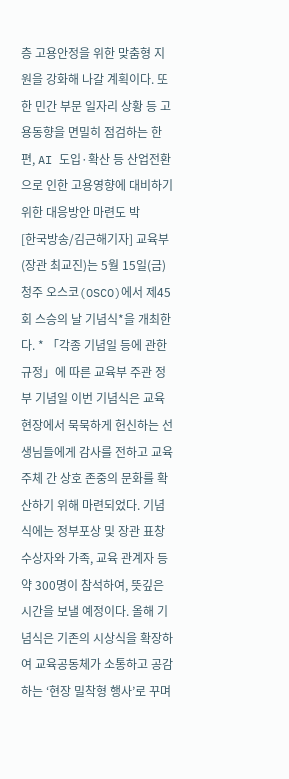층 고용안정을 위한 맞춤형 지원을 강화해 나갈 계획이다. 또한 민간 부문 일자리 상황 등 고용동향을 면밀히 점검하는 한편, AI 도입·확산 등 산업전환으로 인한 고용영향에 대비하기 위한 대응방안 마련도 박
[한국방송/김근해기자] 교육부(장관 최교진)는 5월 15일(금) 청주 오스코(OSCO)에서 제45회 스승의 날 기념식*을 개최한다. * 「각종 기념일 등에 관한 규정」에 따른 교육부 주관 정부 기념일 이번 기념식은 교육 현장에서 묵묵하게 헌신하는 선생님들에게 감사를 전하고 교육 주체 간 상호 존중의 문화를 확산하기 위해 마련되었다. 기념식에는 정부포상 및 장관 표창 수상자와 가족, 교육 관계자 등 약 300명이 참석하여, 뜻깊은 시간을 보낼 예정이다. 올해 기념식은 기존의 시상식을 확장하여 교육공동체가 소통하고 공감하는 ‘현장 밀착형 행사’로 꾸며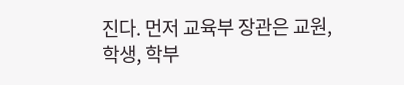진다. 먼저 교육부 장관은 교원, 학생, 학부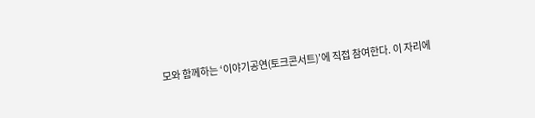모와 함께하는 ‘이야기공연(토크콘서트)’에 직접 참여한다. 이 자리에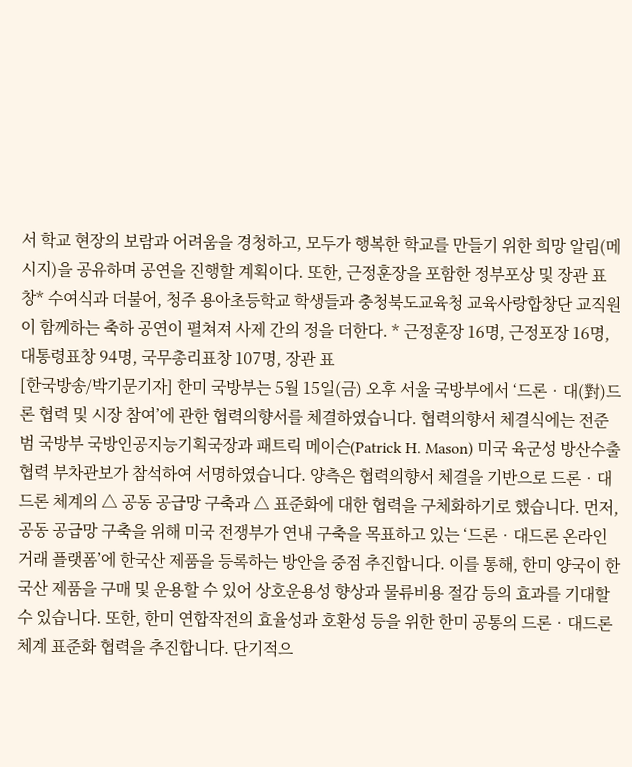서 학교 현장의 보람과 어려움을 경청하고, 모두가 행복한 학교를 만들기 위한 희망 알림(메시지)을 공유하며 공연을 진행할 계획이다. 또한, 근정훈장을 포함한 정부포상 및 장관 표창* 수여식과 더불어, 청주 용아초등학교 학생들과 충청북도교육청 교육사랑합창단 교직원이 함께하는 축하 공연이 펼쳐져 사제 간의 정을 더한다. * 근정훈장 16명, 근정포장 16명, 대통령표창 94명, 국무총리표창 107명, 장관 표
[한국방송/박기문기자] 한미 국방부는 5월 15일(금) 오후 서울 국방부에서 ‘드론‧대(對)드론 협력 및 시장 참여’에 관한 협력의향서를 체결하였습니다. 협력의향서 체결식에는 전준범 국방부 국방인공지능기획국장과 패트릭 메이슨(Patrick H. Mason) 미국 육군성 방산수출협력 부차관보가 참석하여 서명하였습니다. 양측은 협력의향서 체결을 기반으로 드론‧대드론 체계의 △ 공동 공급망 구축과 △ 표준화에 대한 협력을 구체화하기로 했습니다. 먼저, 공동 공급망 구축을 위해 미국 전쟁부가 연내 구축을 목표하고 있는 ‘드론‧대드론 온라인 거래 플랫폼’에 한국산 제품을 등록하는 방안을 중점 추진합니다. 이를 통해, 한미 양국이 한국산 제품을 구매 및 운용할 수 있어 상호운용성 향상과 물류비용 절감 등의 효과를 기대할 수 있습니다. 또한, 한미 연합작전의 효율성과 호환성 등을 위한 한미 공통의 드론‧대드론 체계 표준화 협력을 추진합니다. 단기적으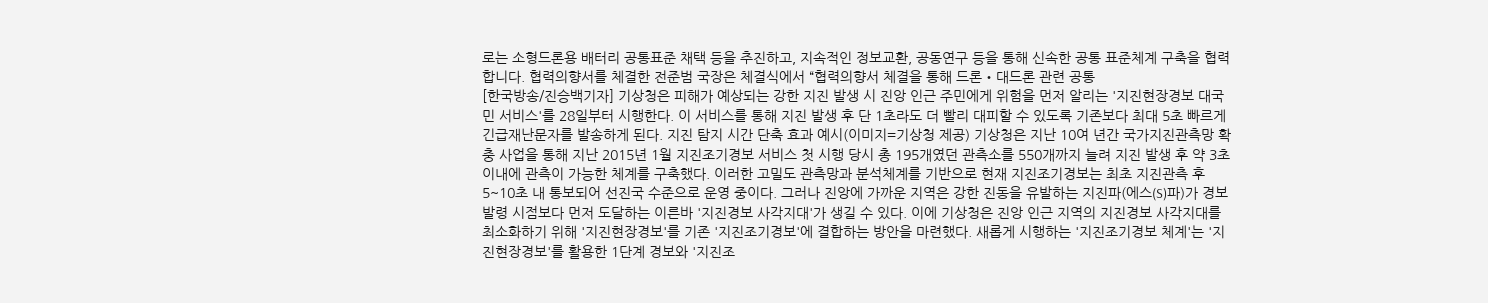로는 소형드론용 배터리 공통표준 채택 등을 추진하고, 지속적인 정보교환, 공동연구 등을 통해 신속한 공통 표준체계 구축을 협력합니다. 협력의향서를 체결한 전준범 국장은 체결식에서 “협력의향서 체결을 통해 드론‧대드론 관련 공통
[한국방송/진승백기자] 기상청은 피해가 예상되는 강한 지진 발생 시 진앙 인근 주민에게 위험을 먼저 알리는 '지진현장경보 대국민 서비스'를 28일부터 시행한다. 이 서비스를 통해 지진 발생 후 단 1초라도 더 빨리 대피할 수 있도록 기존보다 최대 5초 빠르게 긴급재난문자를 발송하게 된다. 지진 탐지 시간 단축 효과 예시(이미지=기상청 제공) 기상청은 지난 10여 년간 국가지진관측망 확충 사업을 통해 지난 2015년 1월 지진조기경보 서비스 첫 시행 당시 총 195개였던 관측소를 550개까지 늘려 지진 발생 후 약 3초 이내에 관측이 가능한 체계를 구축했다. 이러한 고밀도 관측망과 분석체계를 기반으로 현재 지진조기경보는 최초 지진관측 후 5~10초 내 통보되어 선진국 수준으로 운영 중이다. 그러나 진앙에 가까운 지역은 강한 진동을 유발하는 지진파(에스(S)파)가 경보 발령 시점보다 먼저 도달하는 이른바 '지진경보 사각지대'가 생길 수 있다. 이에 기상청은 진앙 인근 지역의 지진경보 사각지대를 최소화하기 위해 '지진현장경보'를 기존 '지진조기경보'에 결합하는 방안을 마련했다. 새롭게 시행하는 '지진조기경보 체계'는 '지진현장경보'를 활용한 1단계 경보와 '지진조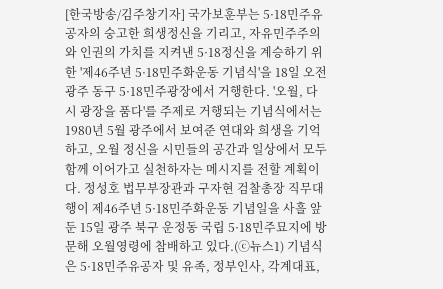[한국방송/김주창기자] 국가보훈부는 5·18민주유공자의 숭고한 희생정신을 기리고, 자유민주주의와 인권의 가치를 지켜낸 5·18정신을 계승하기 위한 '제46주년 5·18민주화운동 기념식'을 18일 오전 광주 동구 5·18민주광장에서 거행한다. '오월, 다시 광장을 품다'를 주제로 거행되는 기념식에서는 1980년 5월 광주에서 보여준 연대와 희생을 기억하고, 오월 정신을 시민들의 공간과 일상에서 모두 함께 이어가고 실천하자는 메시지를 전할 계획이다. 정성호 법무부장관과 구자현 검찰총장 직무대행이 제46주년 5·18민주화운동 기념일을 사흘 앞둔 15일 광주 북구 운정동 국립 5·18민주묘지에 방문해 오월영령에 참배하고 있다.(ⓒ뉴스1) 기념식은 5·18민주유공자 및 유족, 정부인사, 각계대표,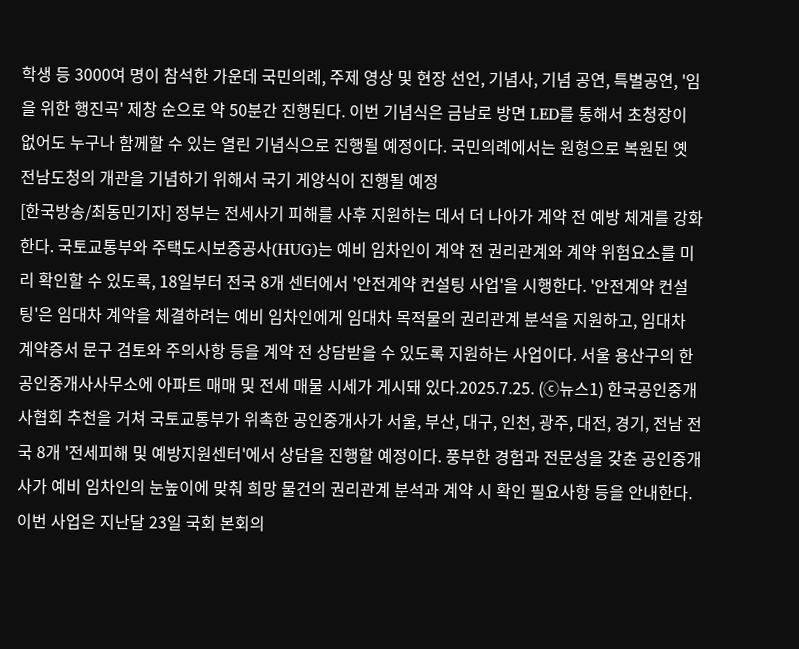학생 등 3000여 명이 참석한 가운데 국민의례, 주제 영상 및 현장 선언, 기념사, 기념 공연, 특별공연, '임을 위한 행진곡' 제창 순으로 약 50분간 진행된다. 이번 기념식은 금남로 방면 LED를 통해서 초청장이 없어도 누구나 함께할 수 있는 열린 기념식으로 진행될 예정이다. 국민의례에서는 원형으로 복원된 옛 전남도청의 개관을 기념하기 위해서 국기 게양식이 진행될 예정
[한국방송/최동민기자] 정부는 전세사기 피해를 사후 지원하는 데서 더 나아가 계약 전 예방 체계를 강화한다. 국토교통부와 주택도시보증공사(HUG)는 예비 임차인이 계약 전 권리관계와 계약 위험요소를 미리 확인할 수 있도록, 18일부터 전국 8개 센터에서 '안전계약 컨설팅 사업'을 시행한다. '안전계약 컨설팅'은 임대차 계약을 체결하려는 예비 임차인에게 임대차 목적물의 권리관계 분석을 지원하고, 임대차 계약증서 문구 검토와 주의사항 등을 계약 전 상담받을 수 있도록 지원하는 사업이다. 서울 용산구의 한 공인중개사사무소에 아파트 매매 및 전세 매물 시세가 게시돼 있다.2025.7.25. (ⓒ뉴스1) 한국공인중개사협회 추천을 거쳐 국토교통부가 위촉한 공인중개사가 서울, 부산, 대구, 인천, 광주, 대전, 경기, 전남 전국 8개 '전세피해 및 예방지원센터'에서 상담을 진행할 예정이다. 풍부한 경험과 전문성을 갖춘 공인중개사가 예비 임차인의 눈높이에 맞춰 희망 물건의 권리관계 분석과 계약 시 확인 필요사항 등을 안내한다. 이번 사업은 지난달 23일 국회 본회의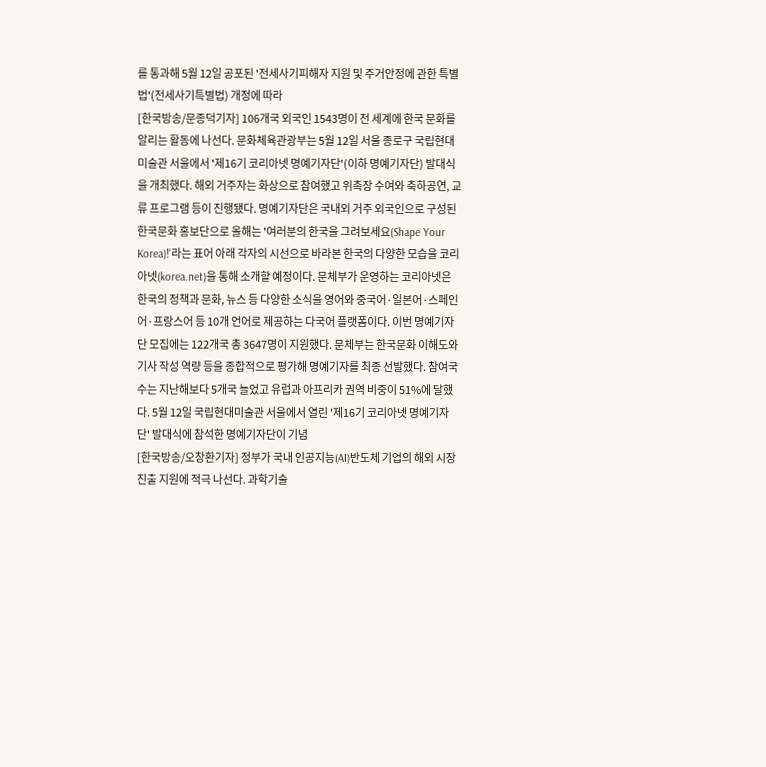를 통과해 5월 12일 공포된 '전세사기피해자 지원 및 주거안정에 관한 특별법'(전세사기특별법) 개정에 따라
[한국방송/문종덕기자] 106개국 외국인 1543명이 전 세계에 한국 문화를 알리는 활동에 나선다. 문화체육관광부는 5월 12일 서울 종로구 국립현대미술관 서울에서 '제16기 코리아넷 명예기자단'(이하 명예기자단) 발대식을 개최했다. 해외 거주자는 화상으로 참여했고 위촉장 수여와 축하공연, 교류 프로그램 등이 진행됐다. 명예기자단은 국내외 거주 외국인으로 구성된 한국문화 홍보단으로 올해는 '여러분의 한국을 그려보세요(Shape Your Korea)!'라는 표어 아래 각자의 시선으로 바라본 한국의 다양한 모습을 코리아넷(korea.net)을 통해 소개할 예정이다. 문체부가 운영하는 코리아넷은 한국의 정책과 문화, 뉴스 등 다양한 소식을 영어와 중국어·일본어·스페인어·프랑스어 등 10개 언어로 제공하는 다국어 플랫폼이다. 이번 명예기자단 모집에는 122개국 총 3647명이 지원했다. 문체부는 한국문화 이해도와 기사 작성 역량 등을 종합적으로 평가해 명예기자를 최종 선발했다. 참여국 수는 지난해보다 5개국 늘었고 유럽과 아프리카 권역 비중이 51%에 달했다. 5월 12일 국립현대미술관 서울에서 열린 '제16기 코리아넷 명예기자단' 발대식에 참석한 명예기자단이 기념
[한국방송/오창환기자] 정부가 국내 인공지능(AI)반도체 기업의 해외 시장 진출 지원에 적극 나선다. 과학기술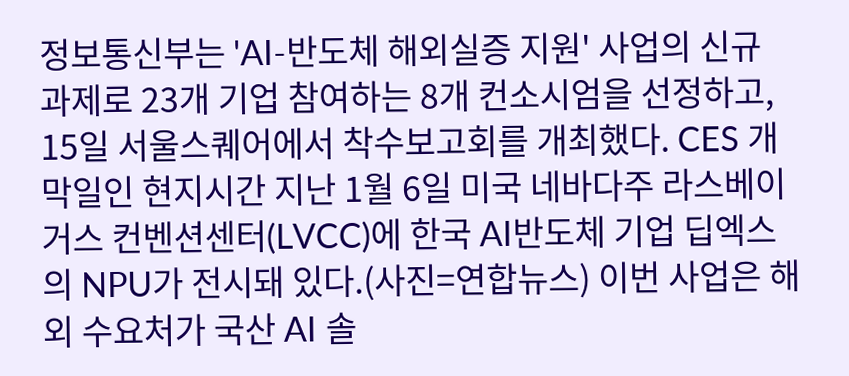정보통신부는 'AI-반도체 해외실증 지원' 사업의 신규 과제로 23개 기업 참여하는 8개 컨소시엄을 선정하고, 15일 서울스퀘어에서 착수보고회를 개최했다. CES 개막일인 현지시간 지난 1월 6일 미국 네바다주 라스베이거스 컨벤션센터(LVCC)에 한국 AI반도체 기업 딥엑스의 NPU가 전시돼 있다.(사진=연합뉴스) 이번 사업은 해외 수요처가 국산 AI 솔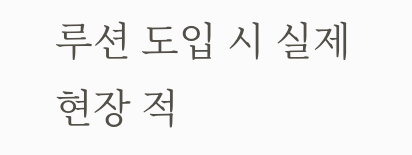루션 도입 시 실제 현장 적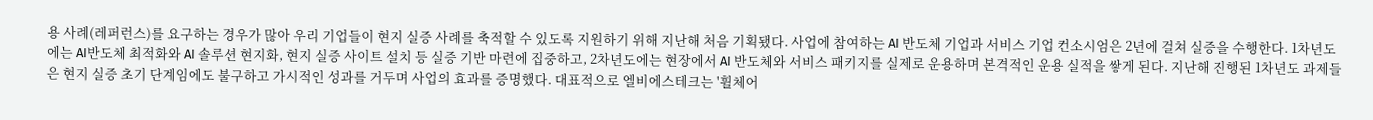용 사례(레퍼런스)를 요구하는 경우가 많아 우리 기업들이 현지 실증 사례를 축적할 수 있도록 지원하기 위해 지난해 처음 기획됐다. 사업에 참여하는 AI 반도체 기업과 서비스 기업 컨소시엄은 2년에 걸쳐 실증을 수행한다. 1차년도에는 AI반도체 최적화와 AI 솔루션 현지화, 현지 실증 사이트 설치 등 실증 기반 마련에 집중하고, 2차년도에는 현장에서 AI 반도체와 서비스 패키지를 실제로 운용하며 본격적인 운용 실적을 쌓게 된다. 지난해 진행된 1차년도 과제들은 현지 실증 초기 단계임에도 불구하고 가시적인 성과를 거두며 사업의 효과를 증명했다. 대표적으로 엘비에스테크는 '휠체어